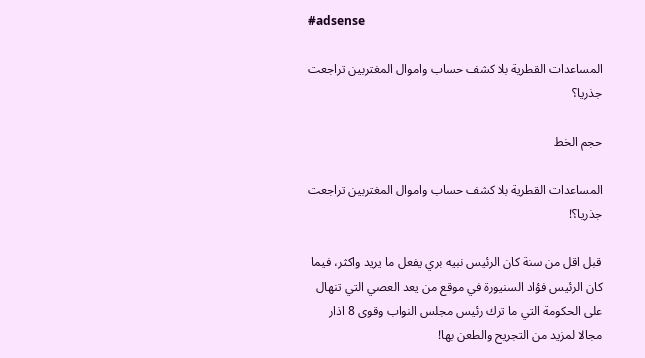#adsense

المساعدات القطرية بلا كشف حساب واموال المغتربين تراجعت جذريا؟

حجم الخط

المساعدات القطرية بلا كشف حساب واموال المغتربين تراجعت جذريا؟!

قبل اقل من سنة كان الرئيس نبيه بري يفعل ما يريد واكثر، فيما كان الرئيس فؤاد السنيورة في موقع من يعد العصي التي تنهال على الحكومة التي ما ترك رئيس مجلس النواب وقوى 8 اذار مجالا لمزيد من التجريح والطعن بها!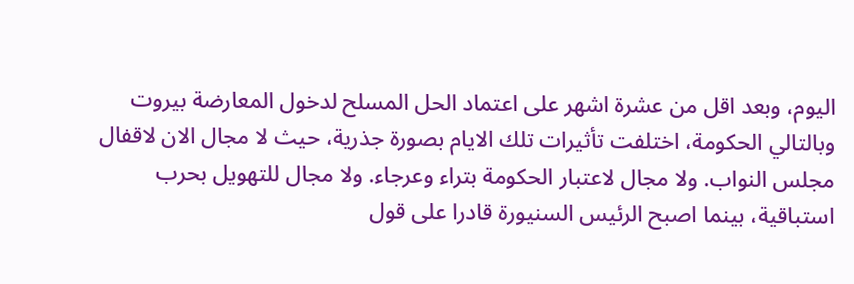اليوم، وبعد اقل من عشرة اشهر على اعتماد الحل المسلح لدخول المعارضة بيروت وبالتالي الحكومة، اختلفت تأثيرات تلك الايام بصورة جذرية، حيث لا مجال الان لاقفال مجلس النواب. ولا مجال لاعتبار الحكومة بتراء وعرجاء. ولا مجال للتهويل بحرب استباقية، بينما اصبح الرئيس السنيورة قادرا على قول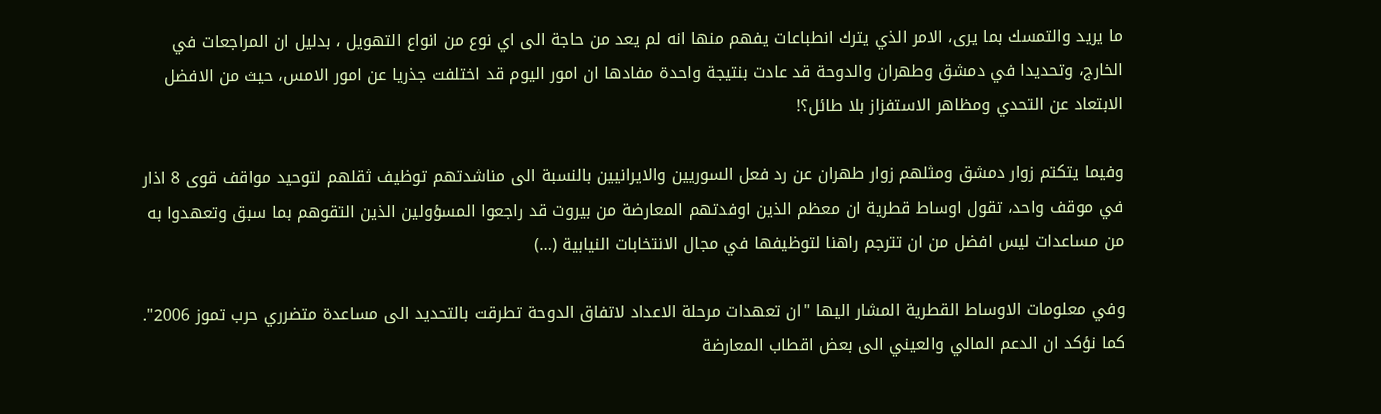ما يريد والتمسك بما يرى، الامر الذي يترك انطباعات يفهم منها انه لم يعد من حاجة الى اي نوع من انواع التهويل ، بدليل ان المراجعات في الخارج، وتحديدا في دمشق وطهران والدوحة قد عادت بنتيجة واحدة مفادها ان امور اليوم قد اختلفت جذريا عن امور الامس، حيث من الافضل الابتعاد عن التحدي ومظاهر الاستفزاز بلا طائل؟!

وفيما يتكتم زوار دمشق ومثلهم زوار طهران عن رد فعل السوريين والايرانيين بالنسبة الى مناشدتهم توظيف ثقلهم لتوحيد مواقف قوى 8 اذار في موقف واحد، تقول اوساط قطرية ان معظم الذين اوفدتهم المعارضة من بيروت قد راجعوا المسؤولين الذين التقوهم بما سبق وتعهدوا به من مساعدات ليس افضل من ان تترجم راهنا لتوظيفها في مجال الانتخابات النيابية (…)

وفي معلومات الاوساط القطرية المشار اليها "ان تعهدات مرحلة الاعداد لاتفاق الدوحة تطرقت بالتحديد الى مساعدة متضرري حرب تموز 2006". كما نؤكد ان الدعم المالي والعيني الى بعض اقطاب المعارضة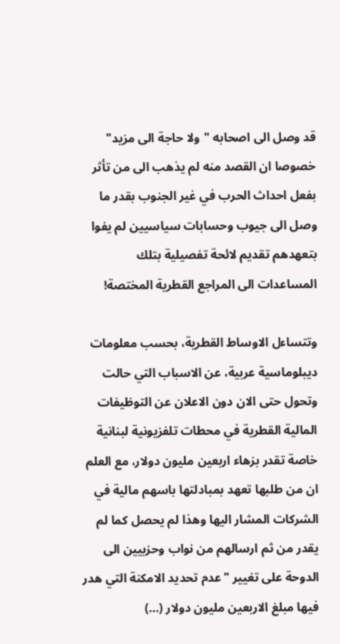قد وصل الى اصحابه "ولا حاجة الى مزيد" خصوصا ان القصد منه لم يذهب الى من تأثر بفعل احداث الحرب في غير الجنوب بقدر ما وصل الى جيوب وحسابات سياسيين لم يفوا بتعهدهم تقديم لائحة تفصيلية بتلك المساعدات الى المراجع القطرية المختصة!

وتتساءل الاوساط القطرية، بحسب معلومات ديبلوماسية عربية، عن الاسباب التي حالت وتحول حتى الان دون الاعلان عن التوظيفات المالية القطرية في محطات تلفزيونية لبنانية خاصة تقدر بزهاء اربعين مليون دولار، مع العلم ان من طلبها تعهد بمبادلتها باسهم مالية في الشركات المشار اليها وهذا لم يحصل كما لم يقدر من ثم ارسالهم من نواب وحزبيين الى الدوحة على تغيير "عدم تحديد الامكنة التي هدر فيها مبلغ الاربعين مليون دولار (…)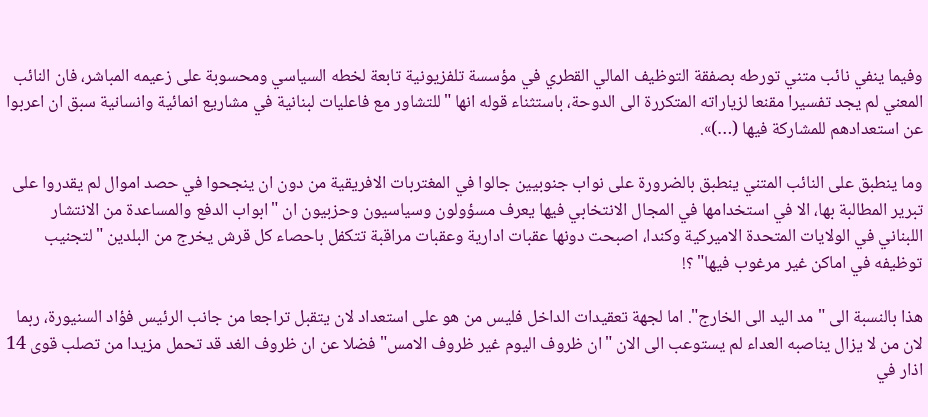وفيما ينفي نائب متني تورطه بصفقة التوظيف المالي القطري في مؤسسة تلفزيونية تابعة لخطه السياسي ومحسوبة على زعيمه المباشر، فان النائب المعني لم يجد تفسيرا مقنعا لزياراته المتكررة الى الدوحة، باستثناء قوله انها "للتشاور مع فاعليات لبنانية في مشاريع انمائية وانسانية سبق ان اعربوا عن استعدادهم للمشاركة فيها (…)».

وما ينطبق على النائب المتني ينطبق بالضرورة على نواب جنوبيين جالوا في المغتربات الافريقية من دون ان ينجحوا في حصد اموال لم يقدروا على تبرير المطالبة بها، الا في استخدامها في المجال الانتخابي فيها يعرف مسؤولون وسياسيون وحزبيون ان "ابواب الدفع والمساعدة من الانتشار اللبناني في الولايات المتحدة الاميركية وكندا، اصبحت دونها عقبات ادارية وعقبات مراقبة تتكفل باحصاء كل قرش يخرج من البلدين "لتجنيب توظيفه في اماكن غير مرغوب فيها" ؟!

هذا بالنسبة الى "مد اليد الى الخارج". اما لجهة تعقيدات الداخل فليس من هو على استعداد لان يتقبل تراجعا من جانب الرئيس فؤاد السنيورة، ربما لان من لا يزال يناصبه العداء لم يستوعب الى الان "ان ظروف اليوم غير ظروف الامس" فضلا عن ان ظروف الغد قد تحمل مزيدا من تصلب قوى 14 اذار في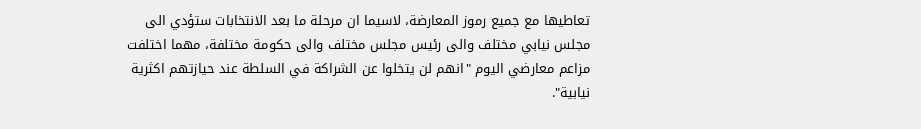تعاطيها مع جميع رموز المعارضة، لاسيما ان مرحلة ما بعد الانتخابات ستؤدي الى مجلس نيابي مختلف والى رئيس مجلس مختلف والى حكومة مختلفة، مهما اختلفت مزاعم معارضي اليوم "انهم لن يتخلوا عن الشراكة في السلطة عند حيازتهم اكثرية نيابية".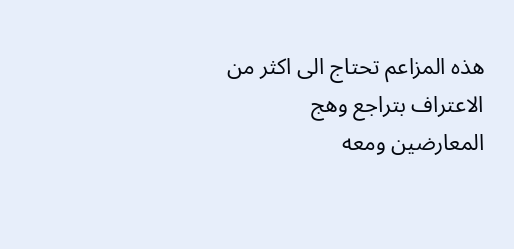هذه المزاعم تحتاج الى اكثر من الاعتراف بتراجع وهج المعارضين ومعه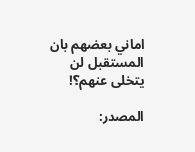اماني بعضهم بان المستقبل لن يتخلى عنهم؟!

المصدر: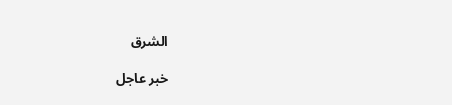الشرق

خبر عاجل